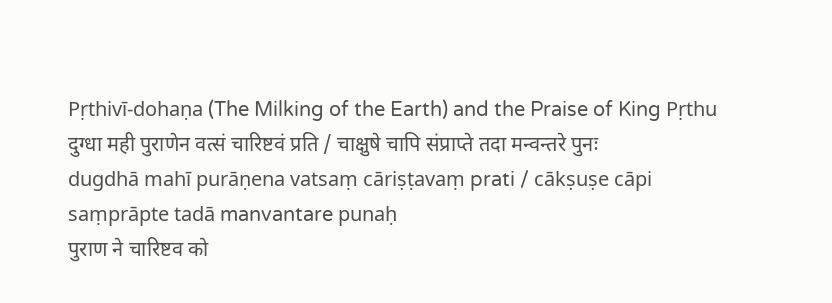Pṛthivī-dohaṇa (The Milking of the Earth) and the Praise of King Pṛthu
दुग्धा मही पुराणेन वत्सं चारिष्टवं प्रति / चाक्षुषे चापि संप्राप्ते तदा मन्वन्तरे पुनः
dugdhā mahī purāṇena vatsaṃ cāriṣṭavaṃ prati / cākṣuṣe cāpi saṃprāpte tadā manvantare punaḥ
पुराण ने चारिष्टव को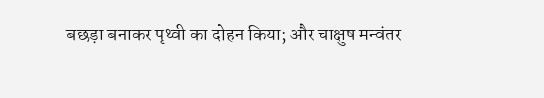बछड़ा बनाकर पृथ्वी का दोहन किया; और चाक्षुष मन्वंतर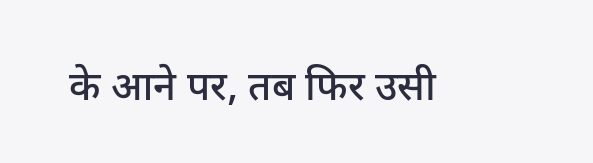के आने पर, तब फिर उसी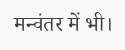मन्वंतर में भी।